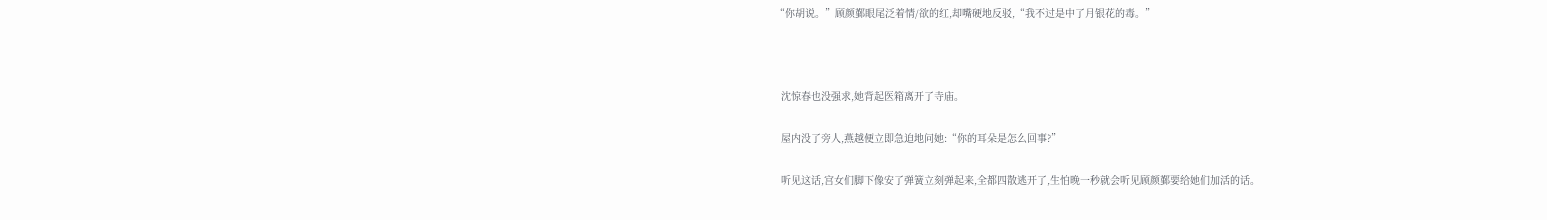“你胡说。”顾颜鄞眼尾泛着情/欲的红,却嘴硬地反驳,“我不过是中了月银花的毒。”



  沈惊春也没强求,她背起医箱离开了寺庙。

  屋内没了旁人,燕越便立即急迫地问她:“你的耳朵是怎么回事?”

  听见这话,宫女们脚下像安了弹簧立刻弹起来,全都四散逃开了,生怕晚一秒就会听见顾颜鄞要给她们加活的话。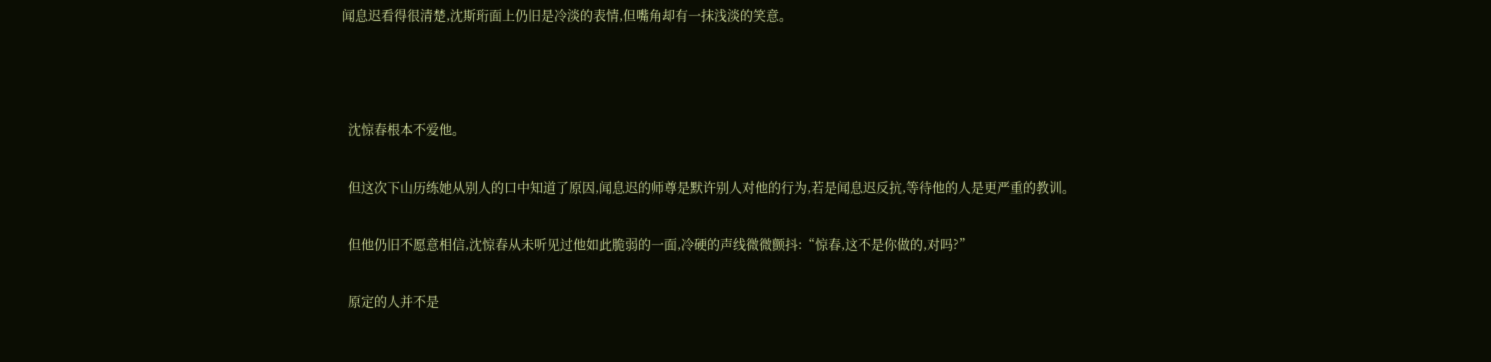闻息迟看得很清楚,沈斯珩面上仍旧是冷淡的表情,但嘴角却有一抹浅淡的笑意。



  沈惊春根本不爱他。

  但这次下山历练她从别人的口中知道了原因,闻息迟的师尊是默许别人对他的行为,若是闻息迟反抗,等待他的人是更严重的教训。

  但他仍旧不愿意相信,沈惊春从未听见过他如此脆弱的一面,冷硬的声线微微颤抖:“惊春,这不是你做的,对吗?”

  原定的人并不是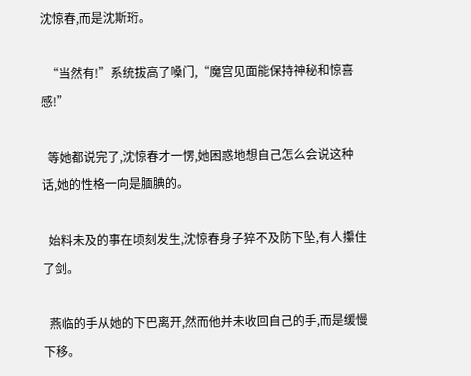沈惊春,而是沈斯珩。

  “当然有!”系统拔高了嗓门,“魔宫见面能保持神秘和惊喜感!”

  等她都说完了,沈惊春才一愣,她困惑地想自己怎么会说这种话,她的性格一向是腼腆的。

  始料未及的事在顷刻发生,沈惊春身子猝不及防下坠,有人攥住了剑。

  燕临的手从她的下巴离开,然而他并未收回自己的手,而是缓慢下移。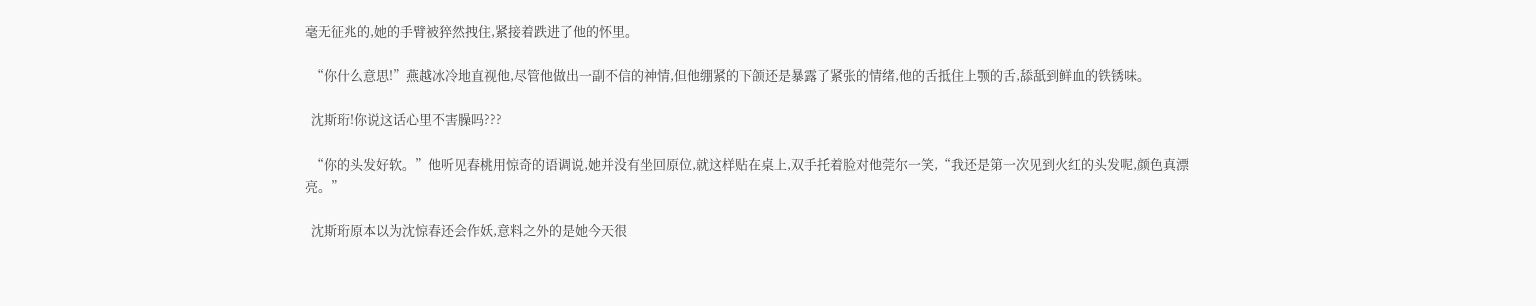毫无征兆的,她的手臂被猝然拽住,紧接着跌进了他的怀里。

  “你什么意思!”燕越冰冷地直视他,尽管他做出一副不信的神情,但他绷紧的下颌还是暴露了紧张的情绪,他的舌抵住上颚的舌,舔舐到鲜血的铁锈味。

  沈斯珩!你说这话心里不害臊吗???

  “你的头发好软。”他听见春桃用惊奇的语调说,她并没有坐回原位,就这样贴在桌上,双手托着脸对他莞尔一笑,“我还是第一次见到火红的头发呢,颜色真漂亮。”

  沈斯珩原本以为沈惊春还会作妖,意料之外的是她今天很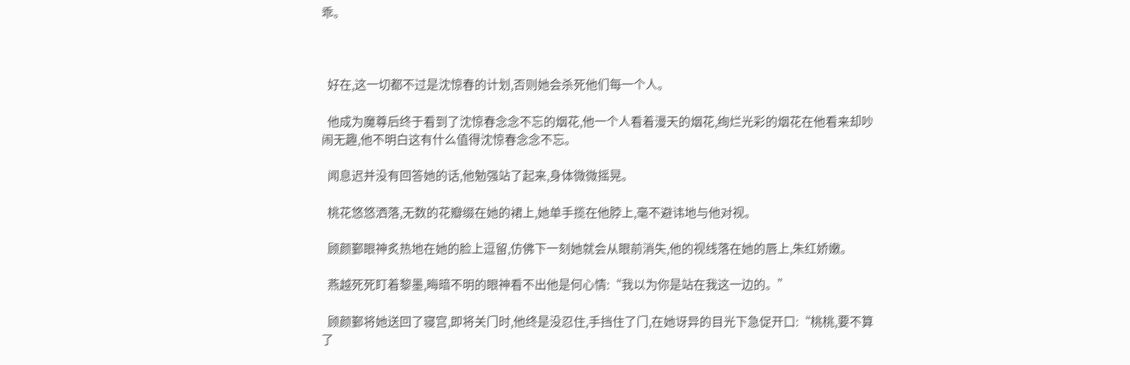乖。



  好在,这一切都不过是沈惊春的计划,否则她会杀死他们每一个人。

  他成为魔尊后终于看到了沈惊春念念不忘的烟花,他一个人看着漫天的烟花,绚烂光彩的烟花在他看来却吵闹无趣,他不明白这有什么值得沈惊春念念不忘。

  闻息迟并没有回答她的话,他勉强站了起来,身体微微摇晃。

  桃花悠悠洒落,无数的花瓣缀在她的裙上,她单手揽在他脖上,毫不避讳地与他对视。

  顾颜鄞眼神炙热地在她的脸上逗留,仿佛下一刻她就会从眼前消失,他的视线落在她的唇上,朱红娇嫩。

  燕越死死盯着黎墨,晦暗不明的眼神看不出他是何心情:“我以为你是站在我这一边的。”

  顾颜鄞将她送回了寝宫,即将关门时,他终是没忍住,手挡住了门,在她讶异的目光下急促开口:“桃桃,要不算了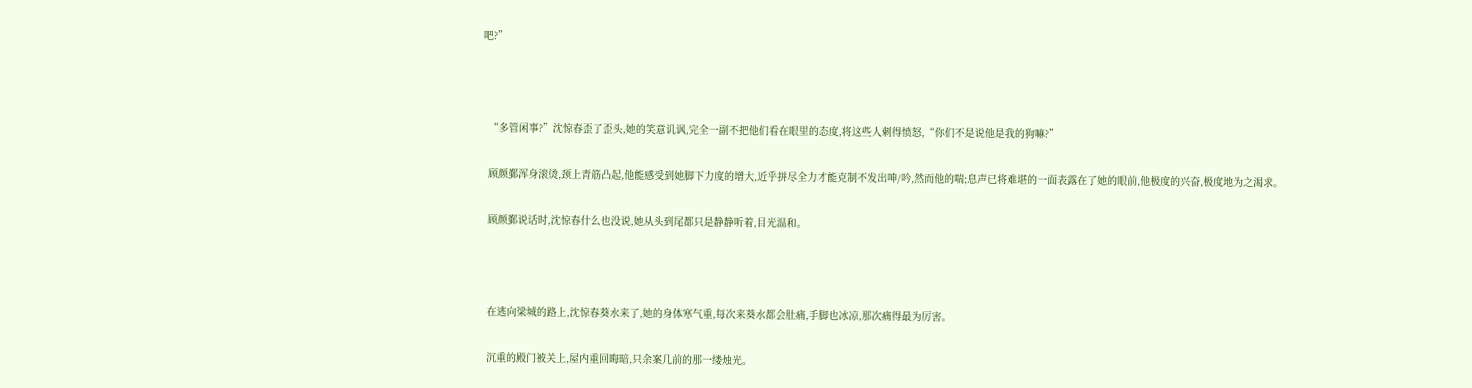吧?”



  “多管闲事?”沈惊春歪了歪头,她的笑意讥讽,完全一副不把他们看在眼里的态度,将这些人刺得愤怒,“你们不是说他是我的狗嘛?”

  顾颜鄞浑身滚烫,颈上青筋凸起,他能感受到她脚下力度的增大,近乎拼尽全力才能克制不发出呻/吟,然而他的喘;息声已将难堪的一面表露在了她的眼前,他极度的兴奋,极度地为之渴求。

  顾颜鄞说话时,沈惊春什么也没说,她从头到尾都只是静静听着,目光温和。



  在逃向梁城的路上,沈惊春葵水来了,她的身体寒气重,每次来葵水都会肚痛,手脚也冰凉,那次痛得最为厉害。

  沉重的殿门被关上,屋内重回晦暗,只余案几前的那一缕烛光。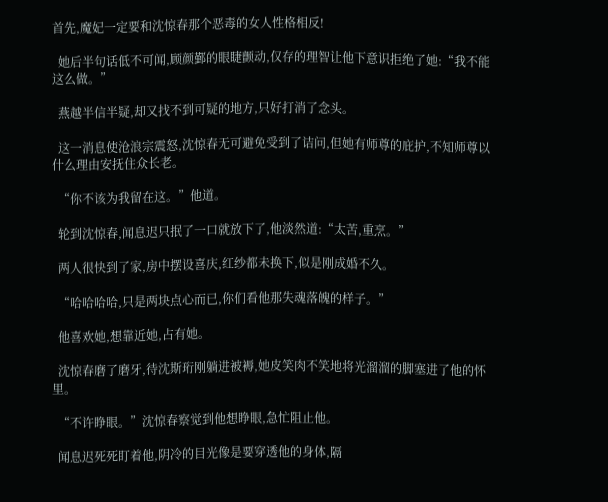首先,魔妃一定要和沈惊春那个恶毒的女人性格相反!

  她后半句话低不可闻,顾颜鄞的眼睫颤动,仅存的理智让他下意识拒绝了她:“我不能这么做。”

  燕越半信半疑,却又找不到可疑的地方,只好打消了念头。

  这一消息使沧浪宗震怒,沈惊春无可避免受到了诘问,但她有师尊的庇护,不知师尊以什么理由安抚住众长老。

  “你不该为我留在这。”他道。

  轮到沈惊春,闻息迟只抿了一口就放下了,他淡然道:“太苦,重烹。”

  两人很快到了家,房中摆设喜庆,红纱都未换下,似是刚成婚不久。

  “哈哈哈哈,只是两块点心而已,你们看他那失魂落魄的样子。”

  他喜欢她,想靠近她,占有她。

  沈惊春磨了磨牙,待沈斯珩刚躺进被褥,她皮笑肉不笑地将光溜溜的脚塞进了他的怀里。

  “不许睁眼。”沈惊春察觉到他想睁眼,急忙阻止他。

  闻息迟死死盯着他,阴冷的目光像是要穿透他的身体,隔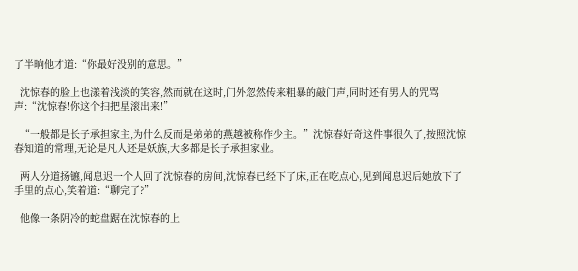了半晌他才道:“你最好没别的意思。”

  沈惊春的脸上也漾着浅淡的笑容,然而就在这时,门外忽然传来粗暴的敲门声,同时还有男人的咒骂声:“沈惊春!你这个扫把星滚出来!”

  “一般都是长子承担家主,为什么反而是弟弟的燕越被称作少主。”沈惊春好奇这件事很久了,按照沈惊春知道的常理,无论是凡人还是妖族,大多都是长子承担家业。

  两人分道扬镳,闻息迟一个人回了沈惊春的房间,沈惊春已经下了床,正在吃点心,见到闻息迟后她放下了手里的点心,笑着道:“聊完了?”

  他像一条阴冷的蛇盘踞在沈惊春的上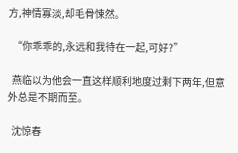方,神情寡淡,却毛骨悚然。

  “你乖乖的,永远和我待在一起,可好?”

  燕临以为他会一直这样顺利地度过剩下两年,但意外总是不期而至。

  沈惊春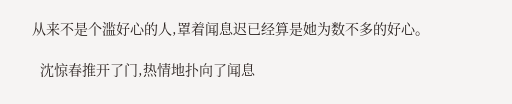从来不是个滥好心的人,罩着闻息迟已经算是她为数不多的好心。

  沈惊春推开了门,热情地扑向了闻息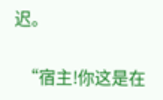迟。

  “宿主!你这是在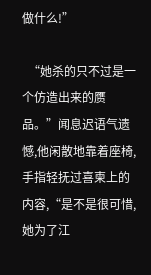做什么!”

  “她杀的只不过是一个仿造出来的赝品。”闻息迟语气遗憾,他闲散地靠着座椅,手指轻抚过喜柬上的内容,“是不是很可惜,她为了江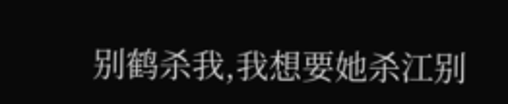别鹤杀我,我想要她杀江别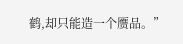鹤,却只能造一个赝品。”